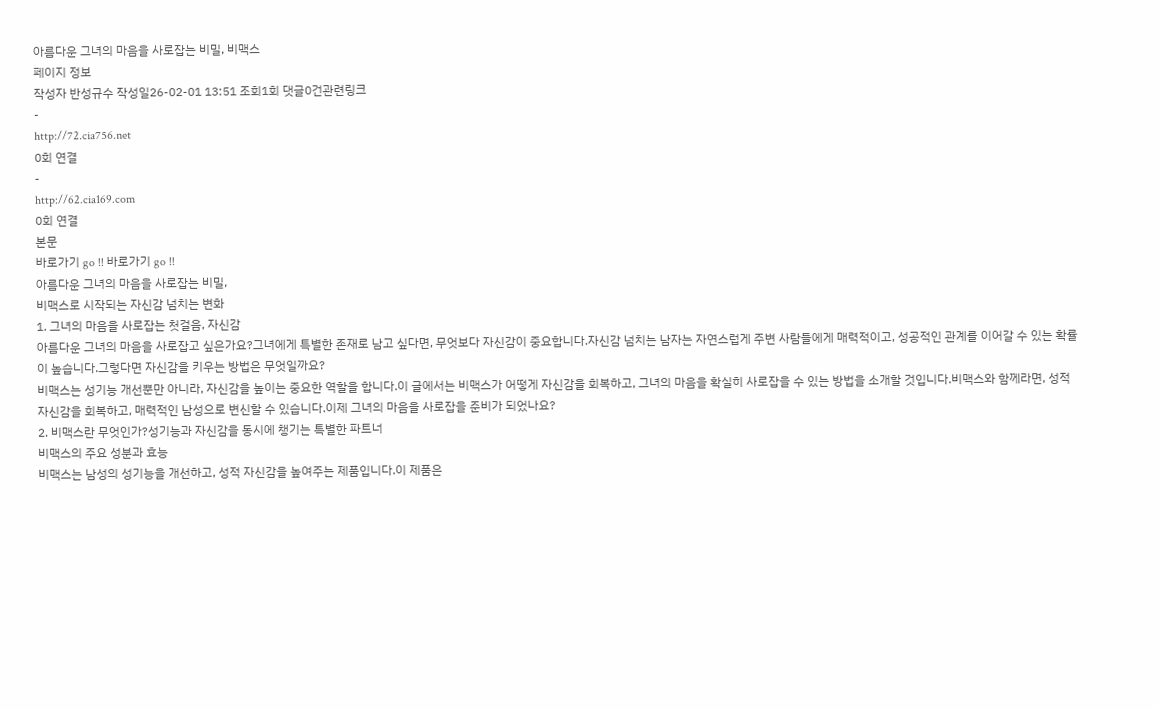아름다운 그녀의 마음을 사로잡는 비밀, 비맥스
페이지 정보
작성자 반성규수 작성일26-02-01 13:51 조회1회 댓글0건관련링크
-
http://72.cia756.net
0회 연결
-
http://62.cia169.com
0회 연결
본문
바로가기 go !! 바로가기 go !!
아름다운 그녀의 마음을 사로잡는 비밀,
비맥스로 시작되는 자신감 넘치는 변화
1. 그녀의 마음을 사로잡는 첫걸음, 자신감
아름다운 그녀의 마음을 사로잡고 싶은가요?그녀에게 특별한 존재로 남고 싶다면, 무엇보다 자신감이 중요합니다.자신감 넘치는 남자는 자연스럽게 주변 사람들에게 매력적이고, 성공적인 관계를 이어갈 수 있는 확률이 높습니다.그렇다면 자신감을 키우는 방법은 무엇일까요?
비맥스는 성기능 개선뿐만 아니라, 자신감을 높이는 중요한 역할을 합니다.이 글에서는 비맥스가 어떻게 자신감을 회복하고, 그녀의 마음을 확실히 사로잡을 수 있는 방법을 소개할 것입니다.비맥스와 함께라면, 성적 자신감을 회복하고, 매력적인 남성으로 변신할 수 있습니다.이제 그녀의 마음을 사로잡을 준비가 되었나요?
2. 비맥스란 무엇인가?성기능과 자신감을 동시에 챙기는 특별한 파트너
비맥스의 주요 성분과 효능
비맥스는 남성의 성기능을 개선하고, 성적 자신감을 높여주는 제품입니다.이 제품은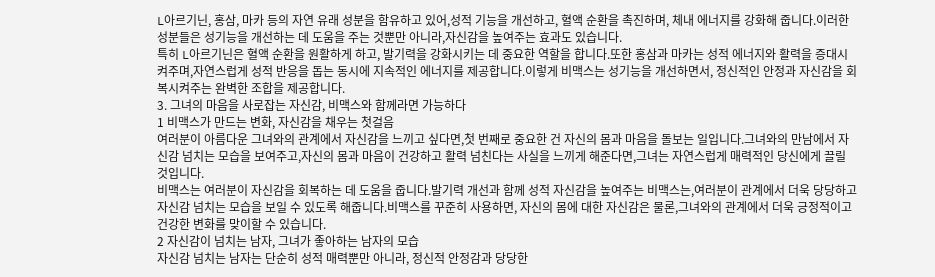L아르기닌, 홍삼, 마카 등의 자연 유래 성분을 함유하고 있어,성적 기능을 개선하고, 혈액 순환을 촉진하며, 체내 에너지를 강화해 줍니다.이러한 성분들은 성기능을 개선하는 데 도움을 주는 것뿐만 아니라,자신감을 높여주는 효과도 있습니다.
특히 L아르기닌은 혈액 순환을 원활하게 하고, 발기력을 강화시키는 데 중요한 역할을 합니다.또한 홍삼과 마카는 성적 에너지와 활력을 증대시켜주며,자연스럽게 성적 반응을 돕는 동시에 지속적인 에너지를 제공합니다.이렇게 비맥스는 성기능을 개선하면서, 정신적인 안정과 자신감을 회복시켜주는 완벽한 조합을 제공합니다.
3. 그녀의 마음을 사로잡는 자신감, 비맥스와 함께라면 가능하다
1 비맥스가 만드는 변화, 자신감을 채우는 첫걸음
여러분이 아름다운 그녀와의 관계에서 자신감을 느끼고 싶다면,첫 번째로 중요한 건 자신의 몸과 마음을 돌보는 일입니다.그녀와의 만남에서 자신감 넘치는 모습을 보여주고,자신의 몸과 마음이 건강하고 활력 넘친다는 사실을 느끼게 해준다면,그녀는 자연스럽게 매력적인 당신에게 끌릴 것입니다.
비맥스는 여러분이 자신감을 회복하는 데 도움을 줍니다.발기력 개선과 함께 성적 자신감을 높여주는 비맥스는,여러분이 관계에서 더욱 당당하고 자신감 넘치는 모습을 보일 수 있도록 해줍니다.비맥스를 꾸준히 사용하면, 자신의 몸에 대한 자신감은 물론,그녀와의 관계에서 더욱 긍정적이고 건강한 변화를 맞이할 수 있습니다.
2 자신감이 넘치는 남자, 그녀가 좋아하는 남자의 모습
자신감 넘치는 남자는 단순히 성적 매력뿐만 아니라, 정신적 안정감과 당당한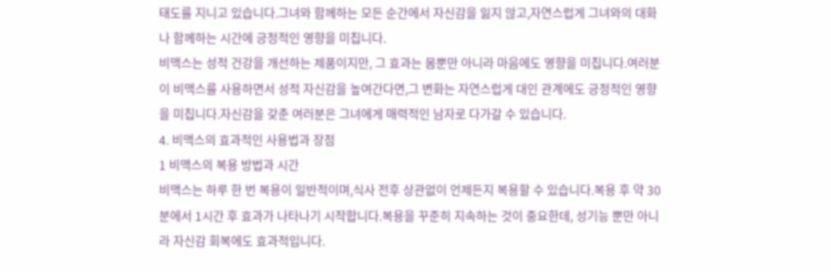태도를 지니고 있습니다.그녀와 함께하는 모든 순간에서 자신감을 잃지 않고,자연스럽게 그녀와의 대화나 함께하는 시간에 긍정적인 영향을 미칩니다.
비맥스는 성적 건강을 개선하는 제품이지만, 그 효과는 몸뿐만 아니라 마음에도 영향을 미칩니다.여러분이 비맥스를 사용하면서 성적 자신감을 높여간다면,그 변화는 자연스럽게 대인 관계에도 긍정적인 영향을 미칩니다.자신감을 갖춘 여러분은 그녀에게 매력적인 남자로 다가갈 수 있습니다.
4. 비맥스의 효과적인 사용법과 장점
1 비맥스의 복용 방법과 시간
비맥스는 하루 한 번 복용이 일반적이며,식사 전후 상관없이 언제든지 복용할 수 있습니다.복용 후 약 30분에서 1시간 후 효과가 나타나기 시작합니다.복용을 꾸준히 지속하는 것이 중요한데, 성기능 뿐만 아니라 자신감 회복에도 효과적입니다.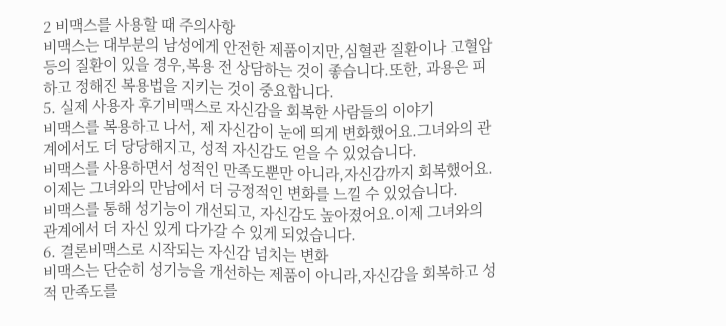2 비맥스를 사용할 때 주의사항
비맥스는 대부분의 남성에게 안전한 제품이지만,심혈관 질환이나 고혈압 등의 질환이 있을 경우,복용 전 상담하는 것이 좋습니다.또한, 과용은 피하고 정해진 복용법을 지키는 것이 중요합니다.
5. 실제 사용자 후기비맥스로 자신감을 회복한 사람들의 이야기
비맥스를 복용하고 나서, 제 자신감이 눈에 띄게 변화했어요.그녀와의 관계에서도 더 당당해지고, 성적 자신감도 얻을 수 있었습니다.
비맥스를 사용하면서 성적인 만족도뿐만 아니라,자신감까지 회복했어요. 이제는 그녀와의 만남에서 더 긍정적인 변화를 느낄 수 있었습니다.
비맥스를 통해 성기능이 개선되고, 자신감도 높아졌어요.이제 그녀와의 관계에서 더 자신 있게 다가갈 수 있게 되었습니다.
6. 결론비맥스로 시작되는 자신감 넘치는 변화
비맥스는 단순히 성기능을 개선하는 제품이 아니라,자신감을 회복하고 성적 만족도를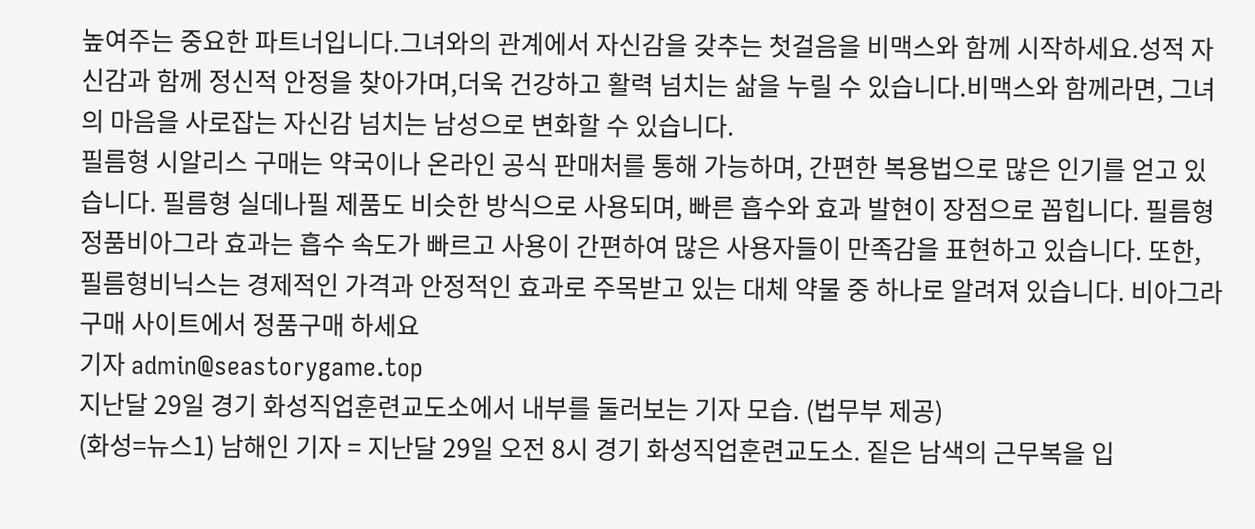높여주는 중요한 파트너입니다.그녀와의 관계에서 자신감을 갖추는 첫걸음을 비맥스와 함께 시작하세요.성적 자신감과 함께 정신적 안정을 찾아가며,더욱 건강하고 활력 넘치는 삶을 누릴 수 있습니다.비맥스와 함께라면, 그녀의 마음을 사로잡는 자신감 넘치는 남성으로 변화할 수 있습니다.
필름형 시알리스 구매는 약국이나 온라인 공식 판매처를 통해 가능하며, 간편한 복용법으로 많은 인기를 얻고 있습니다. 필름형 실데나필 제품도 비슷한 방식으로 사용되며, 빠른 흡수와 효과 발현이 장점으로 꼽힙니다. 필름형 정품비아그라 효과는 흡수 속도가 빠르고 사용이 간편하여 많은 사용자들이 만족감을 표현하고 있습니다. 또한, 필름형비닉스는 경제적인 가격과 안정적인 효과로 주목받고 있는 대체 약물 중 하나로 알려져 있습니다. 비아그라구매 사이트에서 정품구매 하세요
기자 admin@seastorygame.top
지난달 29일 경기 화성직업훈련교도소에서 내부를 둘러보는 기자 모습. (법무부 제공)
(화성=뉴스1) 남해인 기자 = 지난달 29일 오전 8시 경기 화성직업훈련교도소. 짙은 남색의 근무복을 입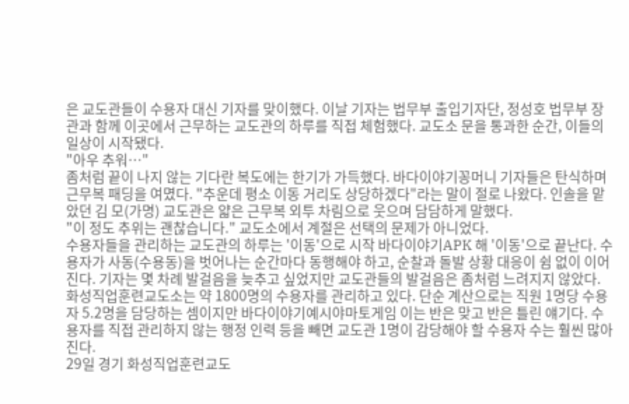은 교도관들이 수용자 대신 기자를 맞이했다. 이날 기자는 법무부 출입기자단, 정성호 법무부 장관과 함께 이곳에서 근무하는 교도관의 하루를 직접 체험했다. 교도소 문을 통과한 순간, 이들의 일상이 시작됐다.
"아우 추워…"
좀처럼 끝이 나지 않는 기다란 복도에는 한기가 가득했다. 바다이야기꽁머니 기자들은 탄식하며 근무복 패딩을 여몄다. "추운데 평소 이동 거리도 상당하겠다"라는 말이 절로 나왔다. 인솔을 맡았던 김 모(가명) 교도관은 얇은 근무복 외투 차림으로 웃으며 담담하게 말했다.
"이 정도 추위는 괜찮습니다." 교도소에서 계절은 선택의 문제가 아니었다.
수용자들을 관리하는 교도관의 하루는 '이동'으로 시작 바다이야기APK 해 '이동'으로 끝난다. 수용자가 사동(수용동)을 벗어나는 순간마다 동행해야 하고, 순찰과 돌발 상황 대응이 쉼 없이 이어진다. 기자는 몇 차례 발걸음을 늦추고 싶었지만 교도관들의 발걸음은 좀처럼 느려지지 않았다.
화성직업훈련교도소는 약 1800명의 수용자를 관리하고 있다. 단순 계산으로는 직원 1명당 수용자 5.2명을 담당하는 셈이지만 바다이야기예시야마토게임 이는 반은 맞고 반은 틀린 얘기다. 수용자를 직접 관리하지 않는 행정 인력 등을 빼면 교도관 1명이 감당해야 할 수용자 수는 훨씬 많아진다.
29일 경기 화성직업훈련교도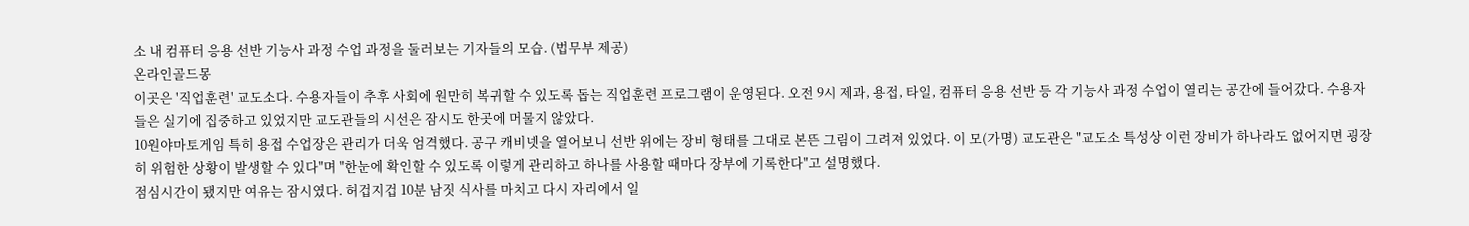소 내 컴퓨터 응용 선반 기능사 과정 수업 과정을 둘러보는 기자들의 모습. (법무부 제공)
온라인골드몽
이곳은 '직업훈련' 교도소다. 수용자들이 추후 사회에 원만히 복귀할 수 있도록 돕는 직업훈련 프로그램이 운영된다. 오전 9시 제과, 용접, 타일, 컴퓨터 응용 선반 등 각 기능사 과정 수업이 열리는 공간에 들어갔다. 수용자들은 실기에 집중하고 있었지만 교도관들의 시선은 잠시도 한곳에 머물지 않았다.
10원야마토게임 특히 용접 수업장은 관리가 더욱 엄격했다. 공구 캐비넷을 열어보니 선반 위에는 장비 형태를 그대로 본뜬 그림이 그려져 있었다. 이 모(가명) 교도관은 "교도소 특성상 이런 장비가 하나라도 없어지면 굉장히 위험한 상황이 발생할 수 있다"며 "한눈에 확인할 수 있도록 이렇게 관리하고 하나를 사용할 때마다 장부에 기록한다"고 설명했다.
점심시간이 됐지만 여유는 잠시였다. 허겁지겁 10분 남짓 식사를 마치고 다시 자리에서 일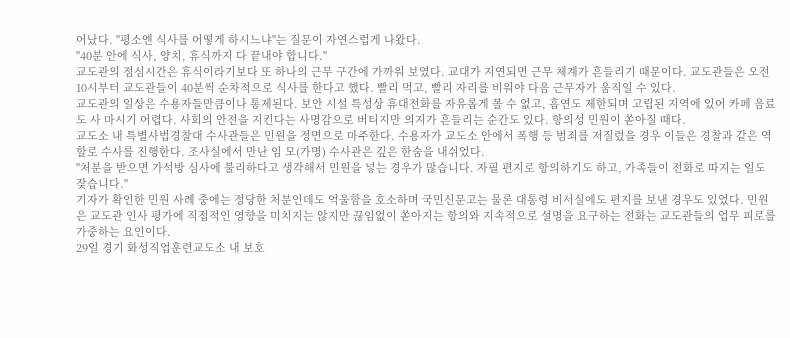어났다. "평소엔 식사를 어떻게 하시느냐"는 질문이 자연스럽게 나왔다.
"40분 안에 식사, 양치, 휴식까지 다 끝내야 합니다."
교도관의 점심시간은 휴식이라기보다 또 하나의 근무 구간에 가까워 보였다. 교대가 지연되면 근무 체계가 흔들리기 때문이다. 교도관들은 오전 10시부터 교도관들이 40분씩 순차적으로 식사를 한다고 했다. 빨리 먹고, 빨리 자리를 비워야 다음 근무자가 움직일 수 있다.
교도관의 일상은 수용자들만큼이나 통제된다. 보안 시설 특성상 휴대전화를 자유롭게 볼 수 없고, 흡연도 제한되며 고립된 지역에 있어 카페 음료도 사 마시기 어렵다. 사회의 안전을 지킨다는 사명감으로 버티지만 의지가 흔들리는 순간도 있다. 항의성 민원이 쏟아질 때다.
교도소 내 특별사법경찰대 수사관들은 민원을 정면으로 마주한다. 수용자가 교도소 안에서 폭행 등 범죄를 저질렀을 경우 이들은 경찰과 같은 역할로 수사를 진행한다. 조사실에서 만난 임 모(가명) 수사관은 깊은 한숨을 내쉬었다.
"처분을 받으면 가석방 심사에 불리하다고 생각해서 민원을 넣는 경우가 많습니다. 자필 편지로 항의하기도 하고, 가족들이 전화로 따지는 일도 잦습니다."
기자가 확인한 민원 사례 중에는 정당한 처분인데도 억울함을 호소하며 국민신문고는 물론 대통령 비서실에도 편지를 보낸 경우도 있었다. 민원은 교도관 인사 평가에 직접적인 영향을 미치지는 않지만 끊임없이 쏟아지는 항의와 지속적으로 설명을 요구하는 전화는 교도관들의 업무 피로를 가중하는 요인이다.
29일 경기 화성직업훈련교도소 내 보호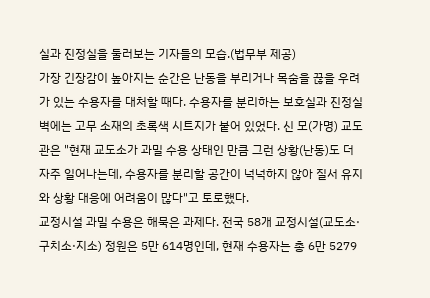실과 진정실을 둘러보는 기자들의 모습.(법무부 제공)
가장 긴장감이 높아지는 순간은 난동을 부리거나 목숨을 끊을 우려가 있는 수용자를 대처할 때다. 수용자를 분리하는 보호실과 진정실 벽에는 고무 소재의 초록색 시트지가 붙어 있었다. 신 모(가명) 교도관은 "현재 교도소가 과밀 수용 상태인 만큼 그런 상황(난동)도 더 자주 일어나는데, 수용자를 분리할 공간이 넉넉하지 않아 질서 유지와 상황 대응에 어려움이 많다"고 토로했다.
교정시설 과밀 수용은 해묵은 과제다. 전국 58개 교정시설(교도소·구치소·지소) 정원은 5만 614명인데, 현재 수용자는 총 6만 5279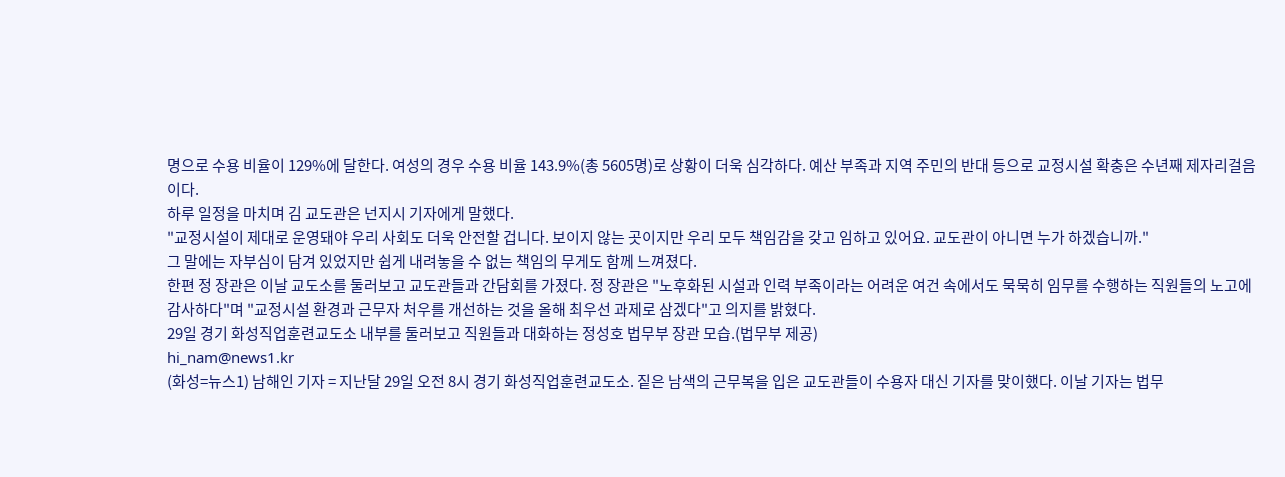명으로 수용 비율이 129%에 달한다. 여성의 경우 수용 비율 143.9%(총 5605명)로 상황이 더욱 심각하다. 예산 부족과 지역 주민의 반대 등으로 교정시설 확충은 수년째 제자리걸음이다.
하루 일정을 마치며 김 교도관은 넌지시 기자에게 말했다.
"교정시설이 제대로 운영돼야 우리 사회도 더욱 안전할 겁니다. 보이지 않는 곳이지만 우리 모두 책임감을 갖고 임하고 있어요. 교도관이 아니면 누가 하겠습니까."
그 말에는 자부심이 담겨 있었지만 쉽게 내려놓을 수 없는 책임의 무게도 함께 느껴졌다.
한편 정 장관은 이날 교도소를 둘러보고 교도관들과 간담회를 가졌다. 정 장관은 "노후화된 시설과 인력 부족이라는 어려운 여건 속에서도 묵묵히 임무를 수행하는 직원들의 노고에 감사하다"며 "교정시설 환경과 근무자 처우를 개선하는 것을 올해 최우선 과제로 삼겠다"고 의지를 밝혔다.
29일 경기 화성직업훈련교도소 내부를 둘러보고 직원들과 대화하는 정성호 법무부 장관 모습.(법무부 제공)
hi_nam@news1.kr
(화성=뉴스1) 남해인 기자 = 지난달 29일 오전 8시 경기 화성직업훈련교도소. 짙은 남색의 근무복을 입은 교도관들이 수용자 대신 기자를 맞이했다. 이날 기자는 법무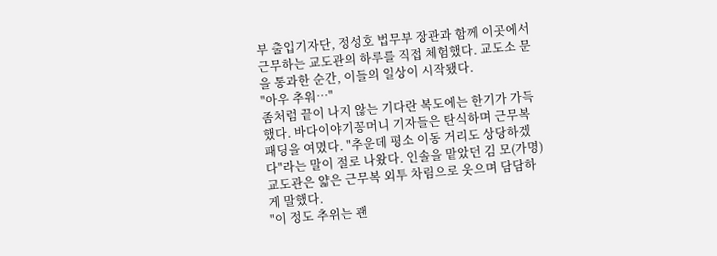부 출입기자단, 정성호 법무부 장관과 함께 이곳에서 근무하는 교도관의 하루를 직접 체험했다. 교도소 문을 통과한 순간, 이들의 일상이 시작됐다.
"아우 추워…"
좀처럼 끝이 나지 않는 기다란 복도에는 한기가 가득했다. 바다이야기꽁머니 기자들은 탄식하며 근무복 패딩을 여몄다. "추운데 평소 이동 거리도 상당하겠다"라는 말이 절로 나왔다. 인솔을 맡았던 김 모(가명) 교도관은 얇은 근무복 외투 차림으로 웃으며 담담하게 말했다.
"이 정도 추위는 괜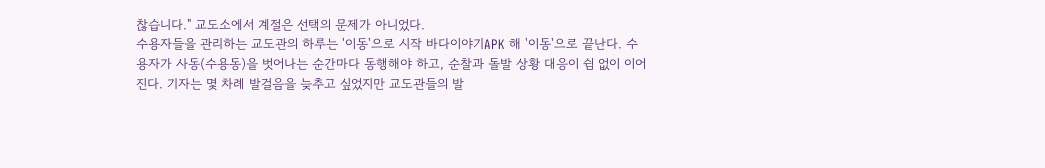찮습니다." 교도소에서 계절은 선택의 문제가 아니었다.
수용자들을 관리하는 교도관의 하루는 '이동'으로 시작 바다이야기APK 해 '이동'으로 끝난다. 수용자가 사동(수용동)을 벗어나는 순간마다 동행해야 하고, 순찰과 돌발 상황 대응이 쉼 없이 이어진다. 기자는 몇 차례 발걸음을 늦추고 싶었지만 교도관들의 발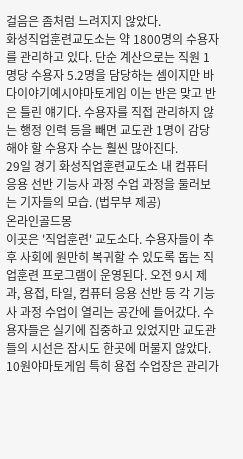걸음은 좀처럼 느려지지 않았다.
화성직업훈련교도소는 약 1800명의 수용자를 관리하고 있다. 단순 계산으로는 직원 1명당 수용자 5.2명을 담당하는 셈이지만 바다이야기예시야마토게임 이는 반은 맞고 반은 틀린 얘기다. 수용자를 직접 관리하지 않는 행정 인력 등을 빼면 교도관 1명이 감당해야 할 수용자 수는 훨씬 많아진다.
29일 경기 화성직업훈련교도소 내 컴퓨터 응용 선반 기능사 과정 수업 과정을 둘러보는 기자들의 모습. (법무부 제공)
온라인골드몽
이곳은 '직업훈련' 교도소다. 수용자들이 추후 사회에 원만히 복귀할 수 있도록 돕는 직업훈련 프로그램이 운영된다. 오전 9시 제과, 용접, 타일, 컴퓨터 응용 선반 등 각 기능사 과정 수업이 열리는 공간에 들어갔다. 수용자들은 실기에 집중하고 있었지만 교도관들의 시선은 잠시도 한곳에 머물지 않았다.
10원야마토게임 특히 용접 수업장은 관리가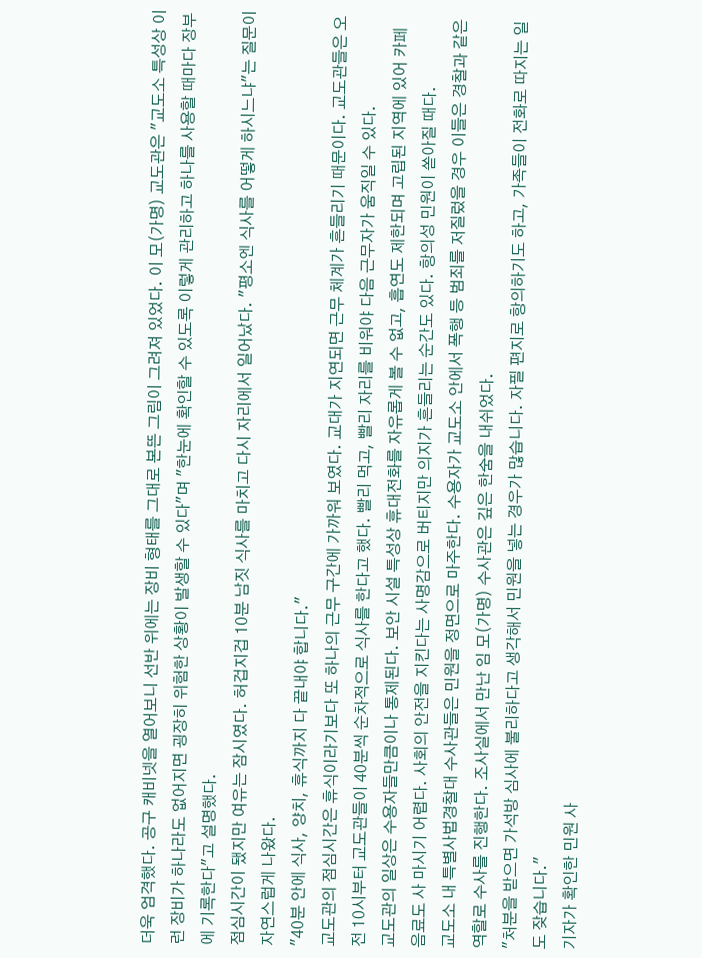더욱 엄격했다. 공구 캐비넷을 열어보니 선반 위에는 장비 형태를 그대로 본뜬 그림이 그려져 있었다. 이 모(가명) 교도관은 "교도소 특성상 이런 장비가 하나라도 없어지면 굉장히 위험한 상황이 발생할 수 있다"며 "한눈에 확인할 수 있도록 이렇게 관리하고 하나를 사용할 때마다 장부에 기록한다"고 설명했다.
점심시간이 됐지만 여유는 잠시였다. 허겁지겁 10분 남짓 식사를 마치고 다시 자리에서 일어났다. "평소엔 식사를 어떻게 하시느냐"는 질문이 자연스럽게 나왔다.
"40분 안에 식사, 양치, 휴식까지 다 끝내야 합니다."
교도관의 점심시간은 휴식이라기보다 또 하나의 근무 구간에 가까워 보였다. 교대가 지연되면 근무 체계가 흔들리기 때문이다. 교도관들은 오전 10시부터 교도관들이 40분씩 순차적으로 식사를 한다고 했다. 빨리 먹고, 빨리 자리를 비워야 다음 근무자가 움직일 수 있다.
교도관의 일상은 수용자들만큼이나 통제된다. 보안 시설 특성상 휴대전화를 자유롭게 볼 수 없고, 흡연도 제한되며 고립된 지역에 있어 카페 음료도 사 마시기 어렵다. 사회의 안전을 지킨다는 사명감으로 버티지만 의지가 흔들리는 순간도 있다. 항의성 민원이 쏟아질 때다.
교도소 내 특별사법경찰대 수사관들은 민원을 정면으로 마주한다. 수용자가 교도소 안에서 폭행 등 범죄를 저질렀을 경우 이들은 경찰과 같은 역할로 수사를 진행한다. 조사실에서 만난 임 모(가명) 수사관은 깊은 한숨을 내쉬었다.
"처분을 받으면 가석방 심사에 불리하다고 생각해서 민원을 넣는 경우가 많습니다. 자필 편지로 항의하기도 하고, 가족들이 전화로 따지는 일도 잦습니다."
기자가 확인한 민원 사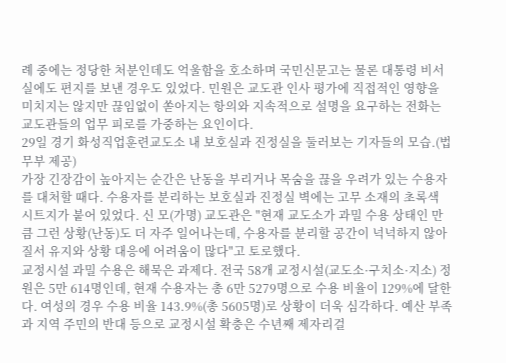례 중에는 정당한 처분인데도 억울함을 호소하며 국민신문고는 물론 대통령 비서실에도 편지를 보낸 경우도 있었다. 민원은 교도관 인사 평가에 직접적인 영향을 미치지는 않지만 끊임없이 쏟아지는 항의와 지속적으로 설명을 요구하는 전화는 교도관들의 업무 피로를 가중하는 요인이다.
29일 경기 화성직업훈련교도소 내 보호실과 진정실을 둘러보는 기자들의 모습.(법무부 제공)
가장 긴장감이 높아지는 순간은 난동을 부리거나 목숨을 끊을 우려가 있는 수용자를 대처할 때다. 수용자를 분리하는 보호실과 진정실 벽에는 고무 소재의 초록색 시트지가 붙어 있었다. 신 모(가명) 교도관은 "현재 교도소가 과밀 수용 상태인 만큼 그런 상황(난동)도 더 자주 일어나는데, 수용자를 분리할 공간이 넉넉하지 않아 질서 유지와 상황 대응에 어려움이 많다"고 토로했다.
교정시설 과밀 수용은 해묵은 과제다. 전국 58개 교정시설(교도소·구치소·지소) 정원은 5만 614명인데, 현재 수용자는 총 6만 5279명으로 수용 비율이 129%에 달한다. 여성의 경우 수용 비율 143.9%(총 5605명)로 상황이 더욱 심각하다. 예산 부족과 지역 주민의 반대 등으로 교정시설 확충은 수년째 제자리걸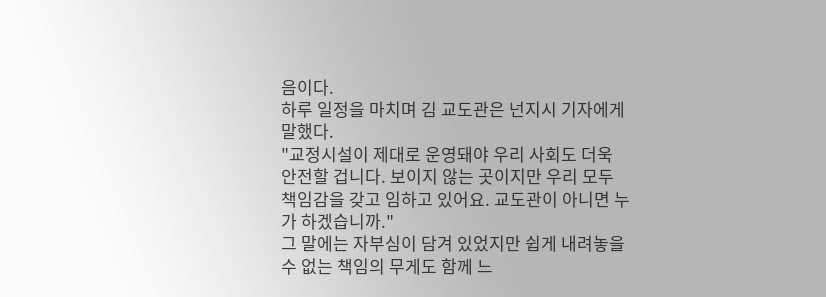음이다.
하루 일정을 마치며 김 교도관은 넌지시 기자에게 말했다.
"교정시설이 제대로 운영돼야 우리 사회도 더욱 안전할 겁니다. 보이지 않는 곳이지만 우리 모두 책임감을 갖고 임하고 있어요. 교도관이 아니면 누가 하겠습니까."
그 말에는 자부심이 담겨 있었지만 쉽게 내려놓을 수 없는 책임의 무게도 함께 느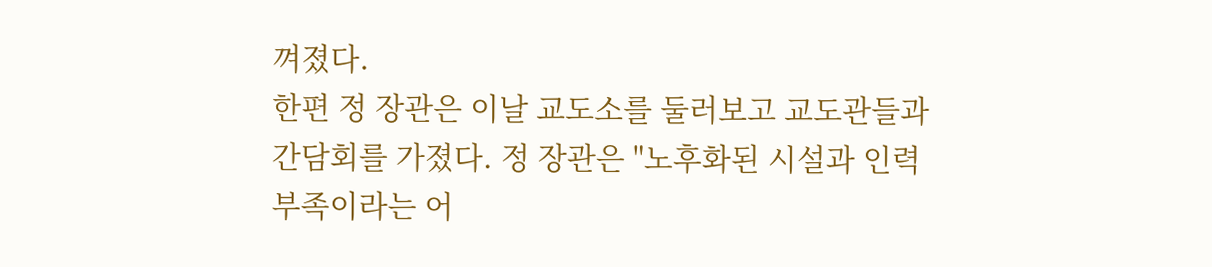껴졌다.
한편 정 장관은 이날 교도소를 둘러보고 교도관들과 간담회를 가졌다. 정 장관은 "노후화된 시설과 인력 부족이라는 어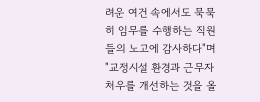려운 여건 속에서도 묵묵히 임무를 수행하는 직원들의 노고에 감사하다"며 "교정시설 환경과 근무자 처우를 개선하는 것을 올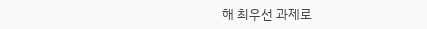해 최우선 과제로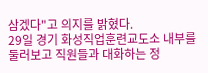삼겠다"고 의지를 밝혔다.
29일 경기 화성직업훈련교도소 내부를 둘러보고 직원들과 대화하는 정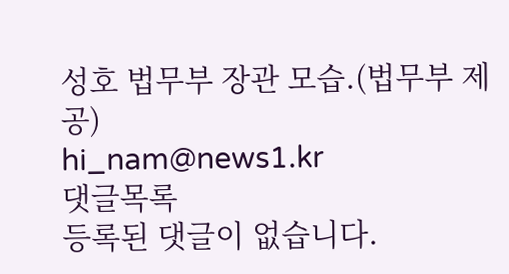성호 법무부 장관 모습.(법무부 제공)
hi_nam@news1.kr
댓글목록
등록된 댓글이 없습니다.